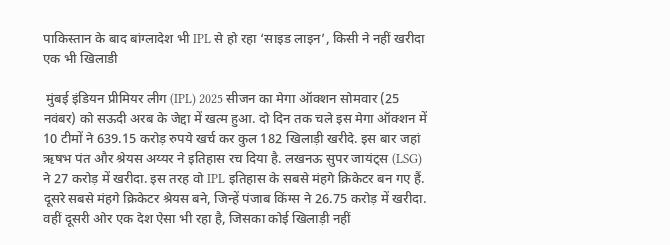पाकिस्तान के बाद बांग्लादेश भी IPL से हो रहा ‘साइड लाइन’, किसी ने नहीं खरीदा एक भी खिलाडी

 मुंबई इंडियन प्रीमियर लीग (IPL) 2025 सीजन का मेगा ऑक्शन सोमवार (25 नवंबर) को सऊदी अरब के जेद्दा में खत्म हुआ. दो दिन तक चले इस मेगा ऑक्शन में 10 टीमों ने 639.15 करोड़ रुपये खर्च कर कुल 182 खिलाड़ी खरीदे. इस बार जहां ऋषभ पंत और श्रेयस अय्यर ने इतिहास रच दिया है. लखनऊ सुपर जायंट्स (LSG) ने 27 करोड़ में खरीदा. इस तरह वो IPL इतिहास के सबसे मंहगे क्रिकेटर बन गए हैं. दूसरे सबसे मंहगे क्रिकेटर श्रेयस बने, जिन्हें पंजाब किंग्स ने 26.75 करोड़ में खरीदा. वहीं दूसरी ओर एक देश ऐसा भी रहा है, जिसका कोई खिलाड़ी नहीं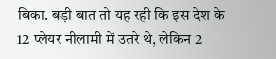बिका. बड़ी बात तो यह रही कि इस देश के 12 प्लेयर नीलामी में उतरे थे, लेकिन 2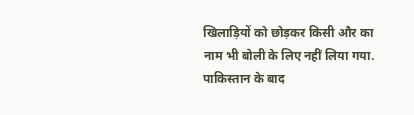खिलाड़ियों को छोड़कर किसी और का नाम भी बोली के लिए नहीं लिया गया. पाकिस्तान के बाद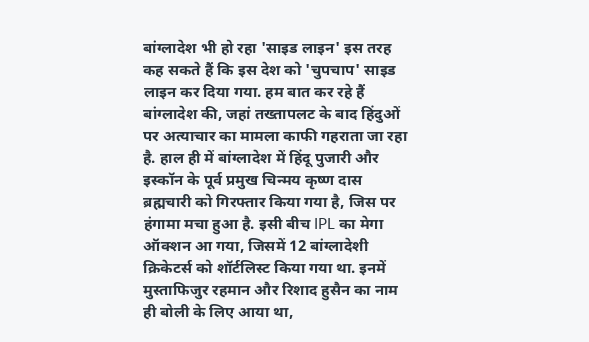बांग्लादेश भी हो रहा 'साइड लाइन' इस तरह कह सकते हैं कि इस देश को 'चुपचाप' साइड लाइन कर दिया गया. हम बात कर रहे हैं बांग्लादेश की, जहां तख्तापलट के बाद हिंदुओं पर अत्याचार का मामला काफी गहराता जा रहा है. हाल ही में बांग्लादेश में हिंदू पुजारी और इस्कॉन के पूर्व प्रमुख चिन्मय कृष्ण दास ब्रह्मचारी को गिरफ्तार किया गया है, जिस पर हंगामा मचा हुआ है. इसी बीच IPL का मेगा ऑक्शन आ गया, जिसमें 12 बांग्लादेशी क्रिकेटर्स को शॉर्टलिस्ट किया गया था. इनमें मुस्ताफिजुर रहमान और रिशाद हुसैन का नाम ही बोली के लिए आया था,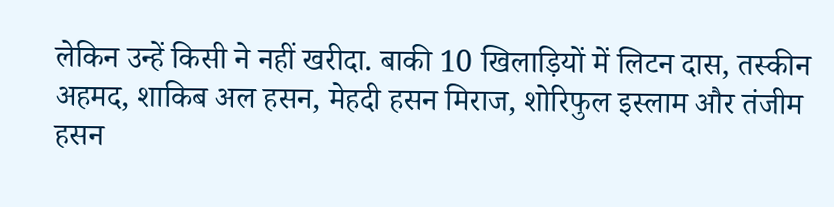लेकिन उन्हें किसी ने नहीं खरीदा. बाकी 10 खिलाड़ियों में लिटन दास, तस्कीन अहमद, शाकिब अल हसन, मेहदी हसन मिराज, शोरिफुल इस्लाम और तंजीम हसन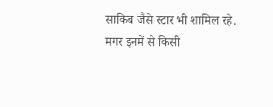साकिब जैसे स्टार भी शामिल रहे. मगर इनमें से किसी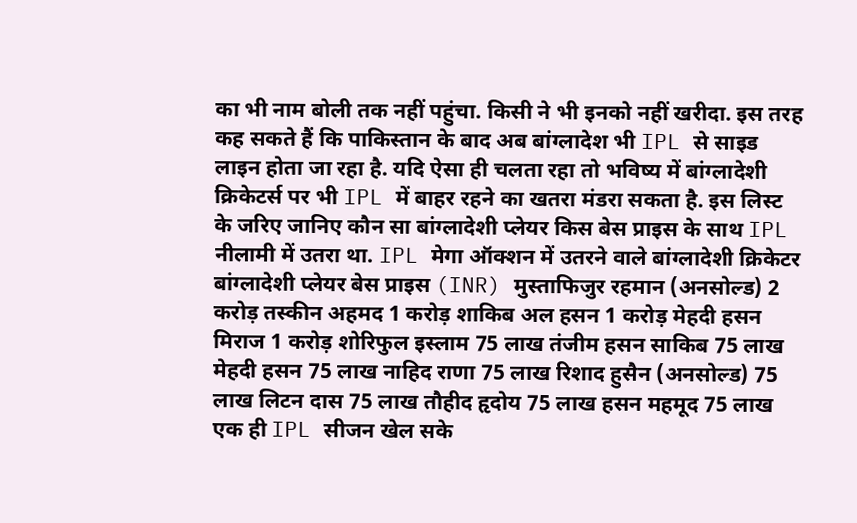का भी नाम बोली तक नहीं पहुंचा. किसी ने भी इनको नहीं खरीदा. इस तरह कह सकते हैं कि पाकिस्तान के बाद अब बांग्लादेश भी IPL से साइड लाइन होता जा रहा है. यदि ऐसा ही चलता रहा तो भविष्य में बांग्लादेशी क्रिकेटर्स पर भी IPL में बाहर रहने का खतरा मंडरा सकता है. इस लिस्ट के जरिए जानिए कौन सा बांग्लादेशी प्लेयर किस बेस प्राइस के साथ IPL नीलामी में उतरा था. IPL मेगा ऑक्शन में उतरने वाले बांग्लादेशी क्रिकेटर बांग्लादेशी प्लेयर बेस प्राइस (INR) मुस्ताफिजुर रहमान (अनसोल्ड) 2 करोड़ तस्कीन अहमद 1 करोड़ शाकिब अल हसन 1 करोड़ मेहदी हसन मिराज 1 करोड़ शोरिफुल इस्लाम 75 लाख तंजीम हसन साकिब 75 लाख मेहदी हसन 75 लाख नाहिद राणा 75 लाख रिशाद हुसैन (अनसोल्ड) 75 लाख लिटन दास 75 लाख तौहीद हृदोय 75 लाख हसन महमूद 75 लाख एक ही IPL सीजन खेल सके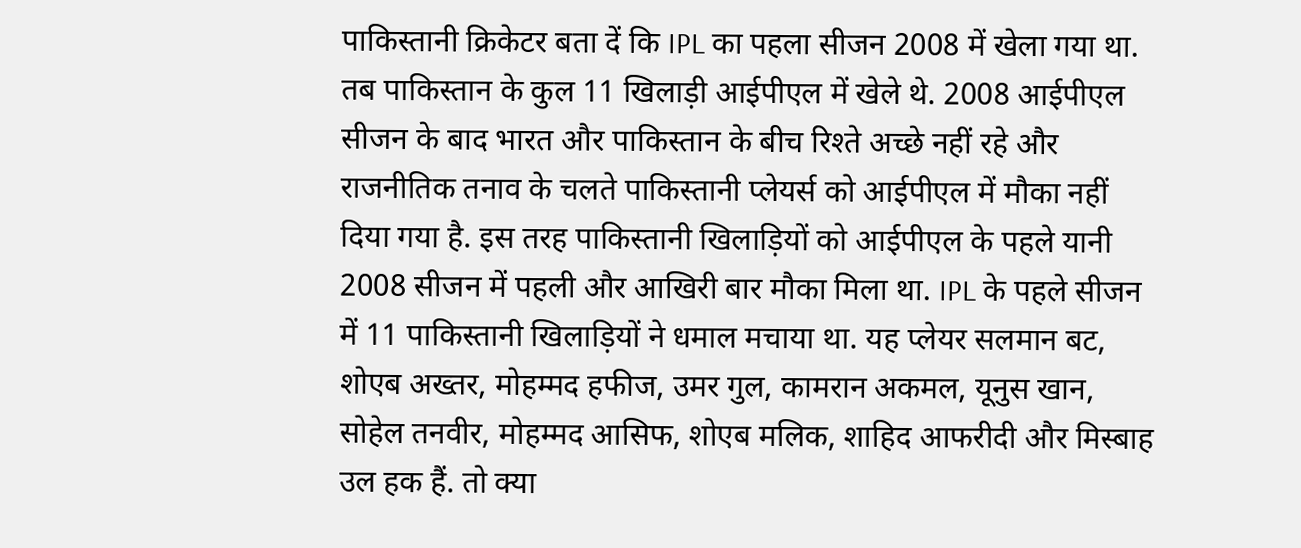पाकिस्तानी क्रिकेटर बता दें कि IPL का पहला सीजन 2008 में खेला गया था. तब पाकिस्तान के कुल 11 खिलाड़ी आईपीएल में खेले थे. 2008 आईपीएल सीजन के बाद भारत और पाकिस्तान के बीच रिश्ते अच्छे नहीं रहे और राजनीतिक तनाव के चलते पाकिस्तानी प्लेयर्स को आईपीएल में मौका नहीं दिया गया है. इस तरह पाकिस्तानी खिलाड़ियों को आईपीएल के पहले यानी 2008 सीजन में पहली और आखिरी बार मौका मिला था. IPL के पहले सीजन में 11 पाकिस्तानी खिलाड़ियों ने धमाल मचाया था. यह प्लेयर सलमान बट, शोएब अख्तर, मोहम्मद हफीज, उमर गुल, कामरान अकमल, यूनुस खान, सोहेल तनवीर, मोहम्मद आसिफ, शोएब मलिक, शाहिद आफरीदी और मिस्बाह उल हक हैं. तो क्या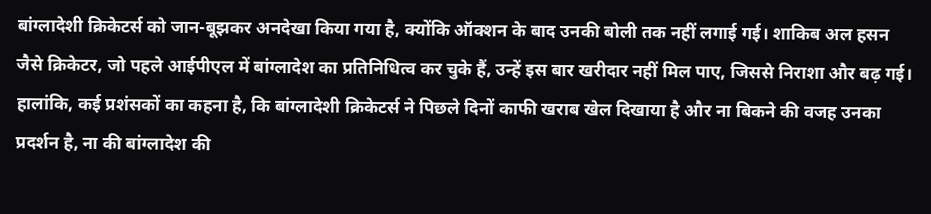बांग्लादेशी क्रिकेटर्स को जान-बूझकर अनदेखा किया गया है, क्योंकि ऑक्शन के बाद उनकी बोली तक नहीं लगाई गई। शाकिब अल हसन जैसे क्रिकेटर, जो पहले आईपीएल में बांग्लादेश का प्रतिनिधित्व कर चुके हैं, उन्हें इस बार खरीदार नहीं मिल पाए, जिससे निराशा और बढ़ गई। हालांकि, कई प्रशंसकों का कहना है, कि बांग्लादेशी क्रिकेटर्स ने पिछले दिनों काफी खराब खेल दिखाया है और ना बिकने की वजह उनका प्रदर्शन है, ना की बांग्लादेश की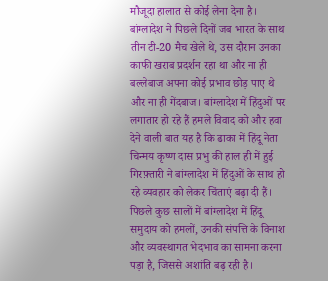मौजूदा हालात से कोई लेना देना है। बांग्लादेश ने पिछले दिनों जब भारत के साथ तीन टी-20 मैच खेले थे, उस दौरान उनका काफी खराब प्रदर्शन रहा था और ना ही बल्लेबाज अपना कोई प्रभाव छोड़ पाए थे और ना ही गेंदबाज। बांग्लादेश में हिंदुओं पर लगातार हो रहे हैं हमले विवाद को और हवा देने वाली बात यह है कि ढाका में हिंदू नेता चिन्मय कृष्ण दास प्रभु की हाल ही में हुई गिरफ़्तारी ने बांग्लादेश में हिंदुओं के साथ हो रहे व्यवहार को लेकर चिंताएं बढ़ा दी हैं। पिछले कुछ सालों में बांग्लादेश में हिंदू समुदाय को हमलों, उनकी संपत्ति के विनाश और व्यवस्थागत भेदभाव का सामना करना पड़ा है, जिससे अशांति बढ़ रही है।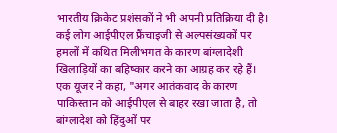भारतीय क्रिकेट प्रशंसकों ने भी अपनी प्रतिक्रिया दी है। कई लोग आईपीएल फ्रैंचाइजी से अल्पसंख्यकों पर हमलों में कथित मिलीभगत के कारण बांग्लादेशी खिलाड़ियों का बहिष्कार करने का आग्रह कर रहे हैं। एक यूजर ने कहा, "अगर आतंकवाद के कारण पाकिस्तान को आईपीएल से बाहर रखा जाता है, तो बांग्लादेश को हिंदुओं पर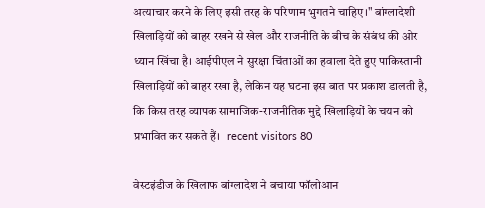अत्याचार करने के लिए इसी तरह के परिणाम भुगतने चाहिए।" बांग्लादेशी खिलाड़ियों को बाहर रखने से खेल और राजनीति के बीच के संबंध की ओर ध्यान खिंचा है। आईपीएल ने सुरक्षा चिंताओं का हवाला देते हुए पाकिस्तानी खिलाड़ियों को बाहर रखा है, लेकिन यह घटना इस बात पर प्रकाश डालती है, कि किस तरह व्यापक सामाजिक-राजनीतिक मुद्दे खिलाड़ियों के चयन को प्रभावित कर सकते हैं।   recent visitors 80

वेस्टइंडीज के खिलाफ बांग्लादेश ने बचाया फॉलोआन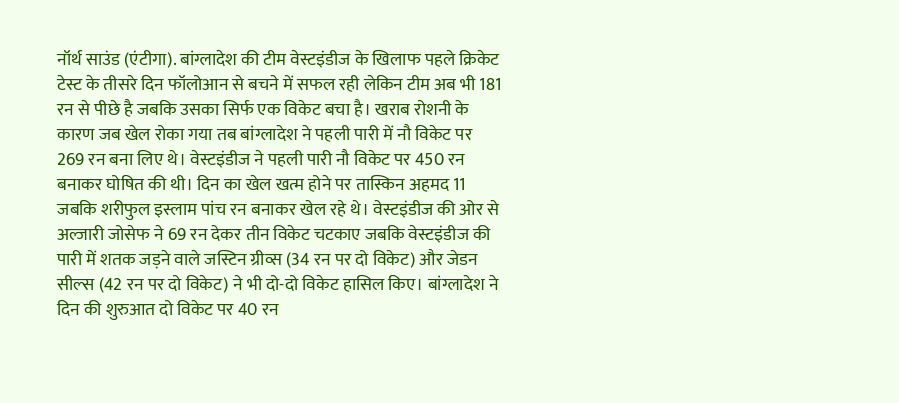नॉर्थ साउंड (एंटीगा). बांग्लादेश की टीम वेस्टइंडीज के खिलाफ पहले क्रिकेट टेस्ट के तीसरे दिन फॉलोआन से बचने में सफल रही लेकिन टीम अब भी 181 रन से पीछे है जबकि उसका सिर्फ एक विकेट बचा है। खराब रोशनी के कारण जब खेल रोका गया तब बांग्लादेश ने पहली पारी में नौ विकेट पर 269 रन बना लिए थे। वेस्टइंडीज ने पहली पारी नौ विकेट पर 450 रन बनाकर घोषित की थी। दिन का खेल खत्म होने पर तास्किन अहमद 11 जबकि शरीफुल इस्लाम पांच रन बनाकर खेल रहे थे। वेस्टइंडीज की ओर से अल्जारी जोसेफ ने 69 रन देकर तीन विकेट चटकाए जबकि वेस्टइंडीज की पारी में शतक जड़ने वाले जस्टिन ग्रीव्स (34 रन पर दो विकेट) और जेडन सील्स (42 रन पर दो विकेट) ने भी दो-दो विकेट हासिल किए। बांग्लादेश ने दिन की शुरुआत दो विकेट पर 40 रन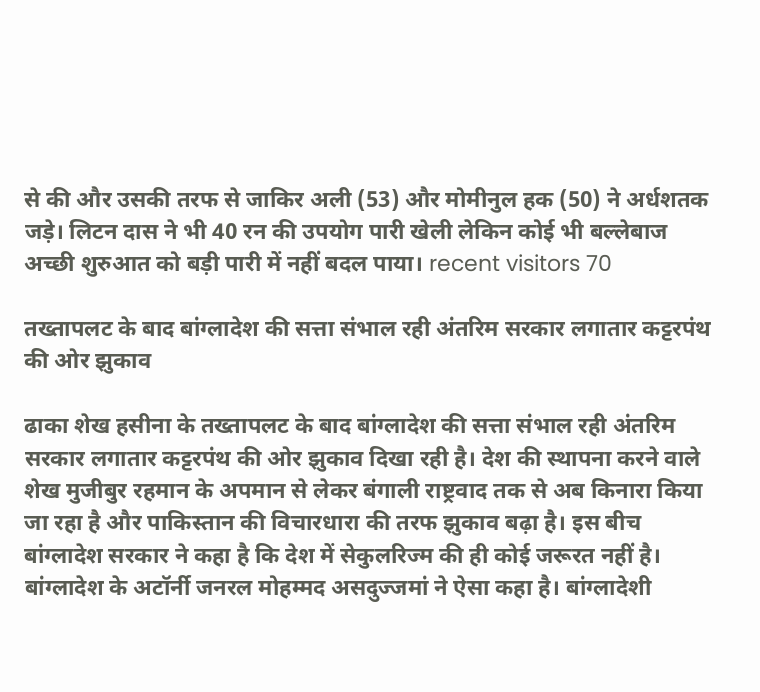से की और उसकी तरफ से जाकिर अली (53) और मोमीनुल हक (50) ने अर्धशतक जड़े। लिटन दास ने भी 40 रन की उपयोग पारी खेली लेकिन कोई भी बल्लेबाज अच्छी शुरुआत को बड़ी पारी में नहीं बदल पाया। recent visitors 70

तख्तापलट के बाद बांग्लादेश की सत्ता संभाल रही अंतरिम सरकार लगातार कट्टरपंथ की ओर झुकाव

ढाका शेख हसीना के तख्तापलट के बाद बांग्लादेश की सत्ता संभाल रही अंतरिम सरकार लगातार कट्टरपंथ की ओर झुकाव दिखा रही है। देश की स्थापना करने वाले शेख मुजीबुर रहमान के अपमान से लेकर बंगाली राष्ट्रवाद तक से अब किनारा किया जा रहा है और पाकिस्तान की विचारधारा की तरफ झुकाव बढ़ा है। इस बीच बांग्लादेश सरकार ने कहा है कि देश में सेकुलरिज्म की ही कोई जरूरत नहीं है। बांग्लादेश के अटॉर्नी जनरल मोहम्मद असदुज्जमां ने ऐसा कहा है। बांग्लादेशी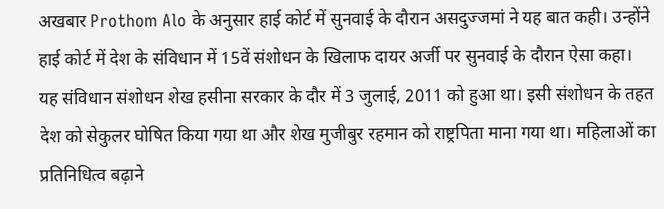अखबार Prothom Alo के अनुसार हाई कोर्ट में सुनवाई के दौरान असदुज्जमां ने यह बात कही। उन्होंने हाई कोर्ट में देश के संविधान में 15वें संशोधन के खिलाफ दायर अर्जी पर सुनवाई के दौरान ऐसा कहा। यह संविधान संशोधन शेख हसीना सरकार के दौर में 3 जुलाई, 2011 को हुआ था। इसी संशोधन के तहत देश को सेकुलर घोषित किया गया था और शेख मुजीबुर रहमान को राष्ट्रपिता माना गया था। महिलाओं का प्रतिनिधित्व बढ़ाने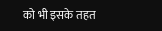को भी इसके तहत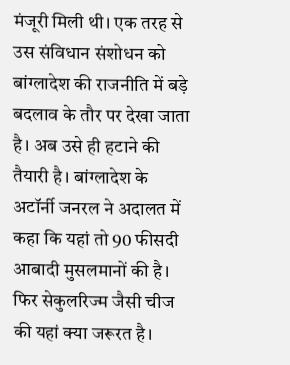मंजूरी मिली थी। एक तरह से उस संविधान संशोधन को बांग्लादेश की राजनीति में बड़े बदलाव के तौर पर देखा जाता है। अब उसे ही हटाने की तैयारी है। बांग्लादेश के अटॉर्नी जनरल ने अदालत में कहा कि यहां तो 90 फीसदी आबादी मुसलमानों की है। फिर सेकुलरिज्म जैसी चीज की यहां क्या जरूरत है।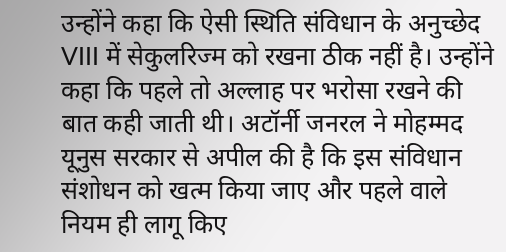उन्होंने कहा कि ऐसी स्थिति संविधान के अनुच्छेद VIII में सेकुलरिज्म को रखना ठीक नहीं है। उन्होंने कहा कि पहले तो अल्लाह पर भरोसा रखने की बात कही जाती थी। अटॉर्नी जनरल ने मोहम्मद यूनुस सरकार से अपील की है कि इस संविधान संशोधन को खत्म किया जाए और पहले वाले नियम ही लागू किए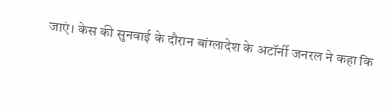जाएं। केस की सुनवाई के दौरान बांग्लादेश के अटॉर्नी जनरल ने कहा कि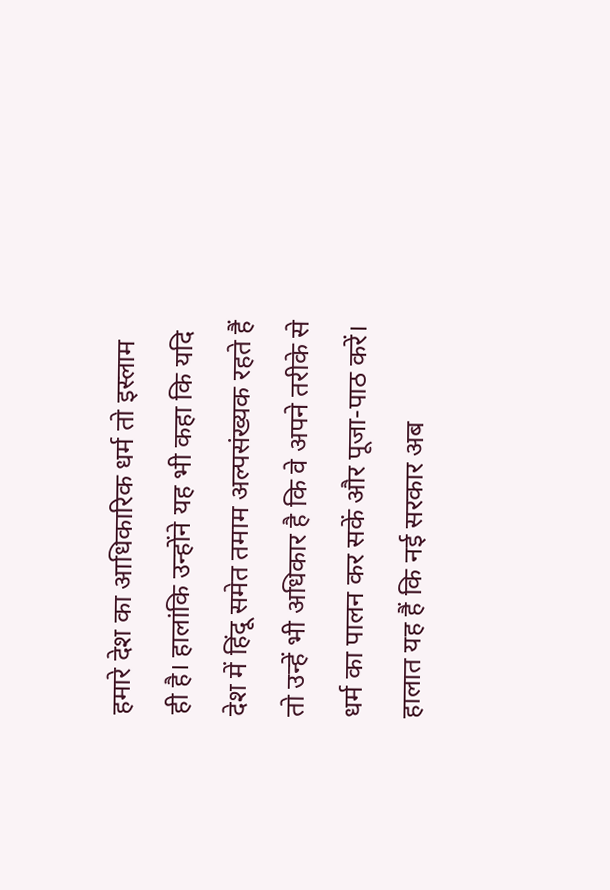हमारे देश का आधिकारिक धर्म तो इस्लाम ही है। हालांकि उन्होंने यह भी कहा कि यदि देश में हिंदू समेत तमाम अल्पसंख्यक रहते हैं तो उन्हें भी अधिकार है कि वे अपने तरीके से धर्म का पालन कर सकें और पूजा-पाठ करें। हालात यह हैं कि नई सरकार अब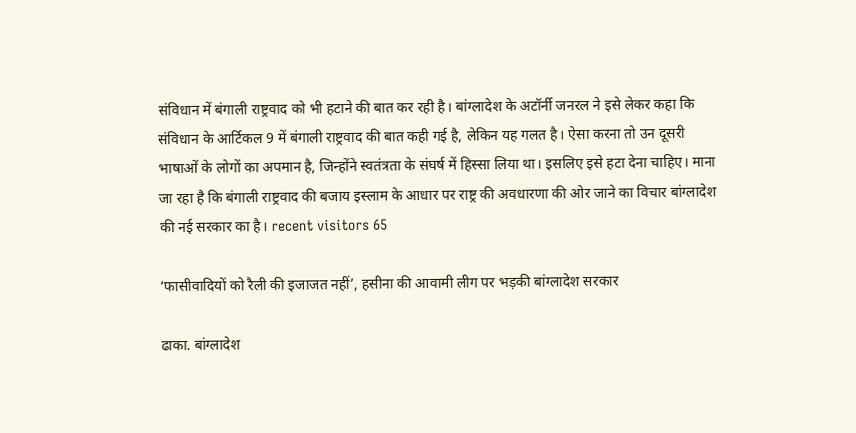संविधान में बंगाली राष्ट्रवाद को भी हटाने की बात कर रही है। बांग्लादेश के अटॉर्नी जनरल ने इसे लेकर कहा कि संविधान के आर्टिकल 9 में बंगाली राष्ट्रवाद की बात कही गई है, लेकिन यह गलत है। ऐसा करना तो उन दूसरी भाषाओं के लोगों का अपमान है, जिन्होंने स्वतंत्रता के संघर्ष में हिस्सा लिया था। इसलिए इसे हटा देना चाहिए। माना जा रहा है कि बंगाली राष्ट्रवाद की बजाय इस्लाम के आधार पर राष्ट्र की अवधारणा की ओर जाने का विचार बांग्लादेश की नई सरकार का है। recent visitors 65

‘फासीवादियों को रैली की इजाजत नहीं’, हसीना की आवामी लीग पर भड़की बांग्लादेश सरकार

ढाका. बांग्लादेश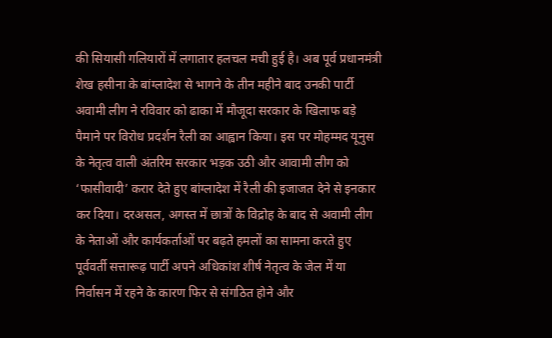की सियासी गलियारों में लगातार हलचल मची हुई है। अब पूर्व प्रधानमंत्री शेख हसीना के बांग्लादेश से भागने के तीन महीने बाद उनकी पार्टी अवामी लीग ने रविवार को ढाका में मौजूदा सरकार के खिलाफ बड़े पैमाने पर विरोध प्रदर्शन रैली का आह्वान किया। इस पर मोहम्मद यूनुस के नेतृत्व वाली अंतरिम सरकार भड़क उठी और आवामी लीग को ‘फासीवादी’ करार देते हुए बांग्लादेश में रैली की इजाजत देने से इनकार कर दिया। दरअसल, अगस्त में छात्रों के विद्रोह के बाद से अवामी लीग के नेताओं और कार्यकर्ताओं पर बढ़ते हमलों का सामना करते हुए पूर्ववर्ती सत्तारूढ़ पार्टी अपने अधिकांश शीर्ष नेतृत्व के जेल में या निर्वासन में रहने के कारण फिर से संगठित होने और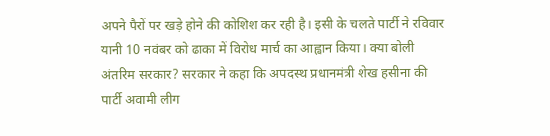अपने पैरों पर खड़े होने की कोशिश कर रही है। इसी के चलते पार्टी ने रविवार यानी 10 नवंबर को ढाका में विरोध मार्च का आह्वान किया। क्या बोली अंतरिम सरकार? सरकार ने कहा कि अपदस्थ प्रधानमंत्री शेख हसीना की पार्टी अवामी लीग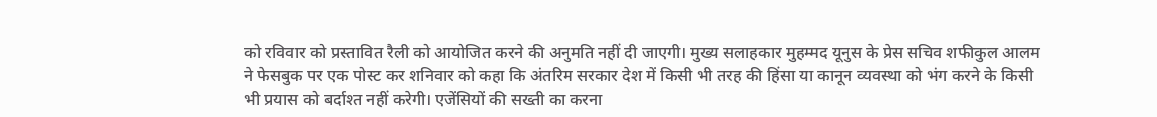को रविवार को प्रस्तावित रैली को आयोजित करने की अनुमति नहीं दी जाएगी। मुख्य सलाहकार मुहम्मद यूनुस के प्रेस सचिव शफीकुल आलम ने फेसबुक पर एक पोस्ट कर शनिवार को कहा कि अंतरिम सरकार देश में किसी भी तरह की हिंसा या कानून व्यवस्था को भंग करने के किसी भी प्रयास को बर्दाश्त नहीं करेगी। एजेंसियों की सख्ती का करना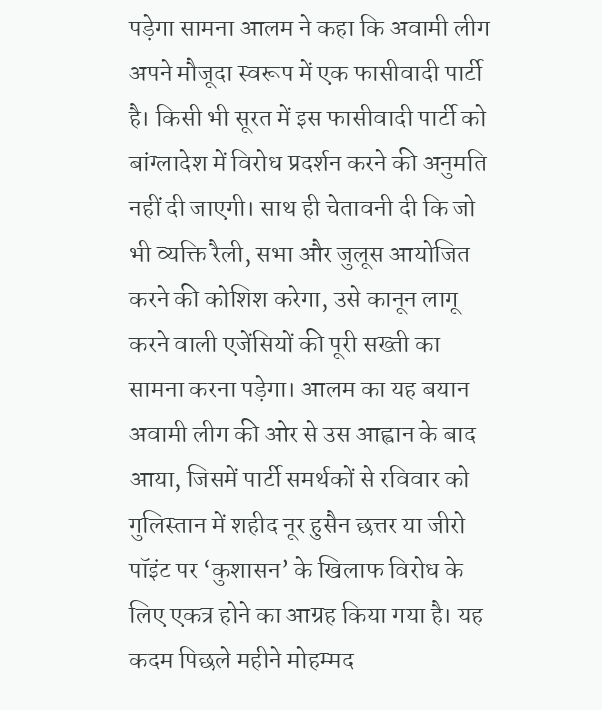पड़ेगा सामना आलम ने कहा कि अवामी लीग अपने मौजूदा स्वरूप में एक फासीवादी पार्टी है। किसी भी सूरत में इस फासीवादी पार्टी को बांग्लादेश में विरोध प्रदर्शन करने की अनुमति नहीं दी जाएगी। साथ ही चेतावनी दी कि जो भी व्यक्ति रैली, सभा और जुलूस आयोजित करने की कोशिश करेगा, उसे कानून लागू करने वाली एजेंसियों की पूरी सख्ती का सामना करना पड़ेगा। आलम का यह बयान अवामी लीग की ओर से उस आह्वान के बाद आया, जिसमें पार्टी समर्थकों से रविवार को गुलिस्तान में शहीद नूर हुसैन छत्तर या जीरो पॉइंट पर ‘कुशासन’ के खिलाफ विरोध के लिए एकत्र होने का आग्रह किया गया है। यह कदम पिछले महीने मोहम्मद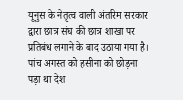यूनुस के नेतृत्व वाली अंतरिम सरकार द्वारा छात्र संघ की छात्र शाखा पर प्रतिबंध लगाने के बाद उठाया गया है। पांच अगस्त को हसीना को छोड़ना पड़ा था देश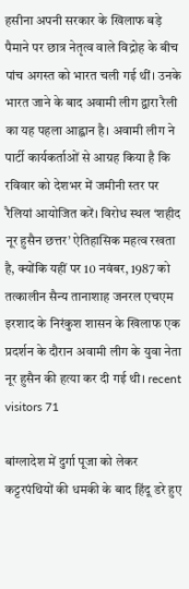हसीना अपनी सरकार के खिलाफ बड़े पैमाने पर छात्र नेतृत्व वाले विद्रोह के बीच पांच अगस्त को भारत चली गई थीं। उनके भारत जाने के बाद अवामी लीग द्वारा रैली का यह पहला आह्वान है। अवामी लीग ने पार्टी कार्यकर्ताओं से आग्रह किया है कि रविवार को देशभर में जमीनी स्तर पर रैलियां आयोजित करें। विरोध स्थल ‘शहीद नूर हुसैन छत्तर’ ऐतिहासिक महत्व रखता है, क्योंकि यहीं पर 10 नवंबर, 1987 को तत्कालीन सैन्य तानाशाह जनरल एचएम इरशाद के निरंकुश शासन के खिलाफ एक प्रदर्शन के दौरान अवामी लीग के युवा नेता नूर हुसैन की हत्या कर दी गई थी। recent visitors 71

बांग्लादेश में दुर्गा पूजा को लेकर कट्टरपंथियों की धमकी के बाद हिंदू डरे हुए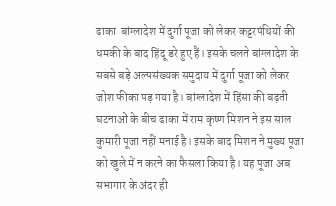ढाका  बांग्लादेश में दुर्गा पूजा को लेकर कट्टरपंथियों की धमकी के बाद हिंदू डरे हुए हैं। इसके चलते बांग्लादेश के सबसे बड़े अल्पसंख्यक समुदाय में दुर्गा पूजा को लेकर जोश फीका पड़ गया है। बांग्लादेश में हिंसा की बढ़ती घटनाओं के बीच ढाका में राम कृष्ण मिशन ने इस साल कुमारी पूजा नहीं मनाई है। इसके बाद मिशन ने मुख्य पूजा को खुले में न करने का फैसला किया है। यह पूजा अब सभागार के अंदर ही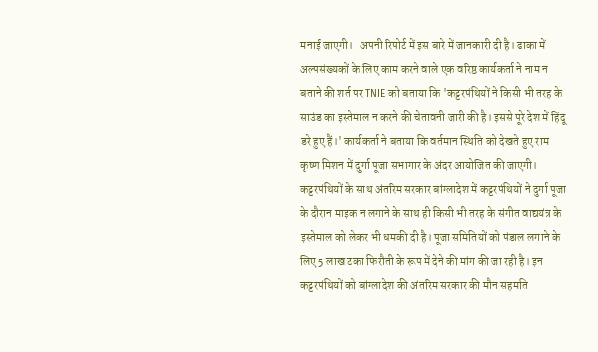मनाई जाएगी।   अपनी रिपोर्ट में इस बारे में जानकारी दी है। ढाका में अल्पसंख्यकों के लिए काम करने वाले एक वरिष्ठ कार्यकर्ता ने नाम न बताने की शर्त पर TNIE को बताया कि 'कट्टरपंथियों ने किसी भी तरह के साउंड का इस्तेमाल न करने की चेतावनी जारी की है। इससे पूरे देश में हिंदू डरे हुए हैं।' कार्यकर्ता ने बताया कि वर्तमान स्थिति को देखते हुए राम कृष्ण मिशन में दुर्गा पूजा सभागार के अंदर आयोजित की जाएगी। कट्टरपंथियों के साथ अंतरिम सरकार बांग्लादेश में कट्टरपंथियों ने दुर्गा पूजा के दौरान माइक न लगाने के साथ ही किसी भी तरह के संगीत वाद्ययंत्र के इस्तेमाल को लेकर भी धमकी दी है। पूजा समितियों को पंडाल लगाने के लिए 5 लाख टका फिरौती के रूप में देने की मांग की जा रही है। इन कट्टरपंथियों को बांग्लादेश की अंतरिम सरकार की मौन सहमति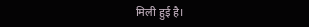मिली हुई है।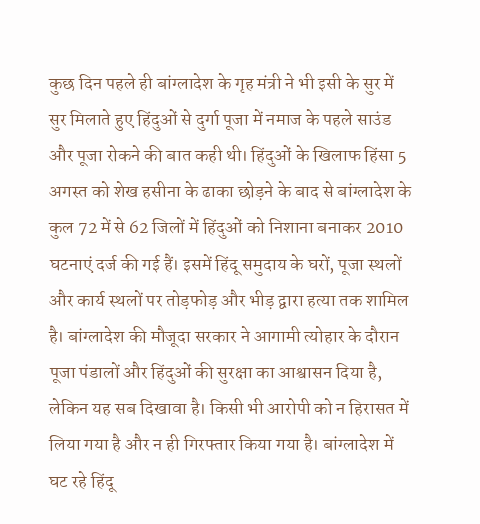कुछ दिन पहले ही बांग्लादेश के गृह मंत्री ने भी इसी के सुर में सुर मिलाते हुए हिंदुओं से दुर्गा पूजा में नमाज के पहले साउंड और पूजा रोकने की बात कही थी। हिंदुओं के खिलाफ हिंसा 5 अगस्त को शेख हसीना के ढाका छोड़ने के बाद से बांग्लादेश के कुल 72 में से 62 जिलों में हिंदुओं को निशाना बनाकर 2010 घटनाएं दर्ज की गई हैं। इसमें हिंदू समुदाय के घरों, पूजा स्थलों और कार्य स्थलों पर तोड़फोड़ और भीड़ द्वारा हत्या तक शामिल है। बांग्लादेश की मौजूदा सरकार ने आगामी त्योहार के दौरान पूजा पंडालों और हिंदुओं की सुरक्षा का आश्वासन दिया है, लेकिन यह सब दिखावा है। किसी भी आरोपी को न हिरासत में लिया गया है और न ही गिरफ्तार किया गया है। बांग्लादेश में घट रहे हिंदू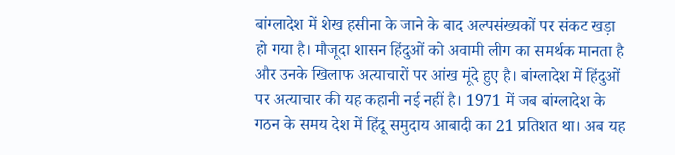बांग्लादेश में शेख हसीना के जाने के बाद अल्पसंख्यकों पर संकट खड़ा हो गया है। मौजूदा शासन हिंदुओं को अवामी लीग का समर्थक मानता है और उनके खिलाफ अत्याचारों पर आंख मूंदे हुए है। बांग्लादेश में हिंदुओं पर अत्याचार की यह कहानी नई नहीं है। 1971 में जब बांग्लादेश के गठन के समय देश में हिंदू समुदाय आबादी का 21 प्रतिशत था। अब यह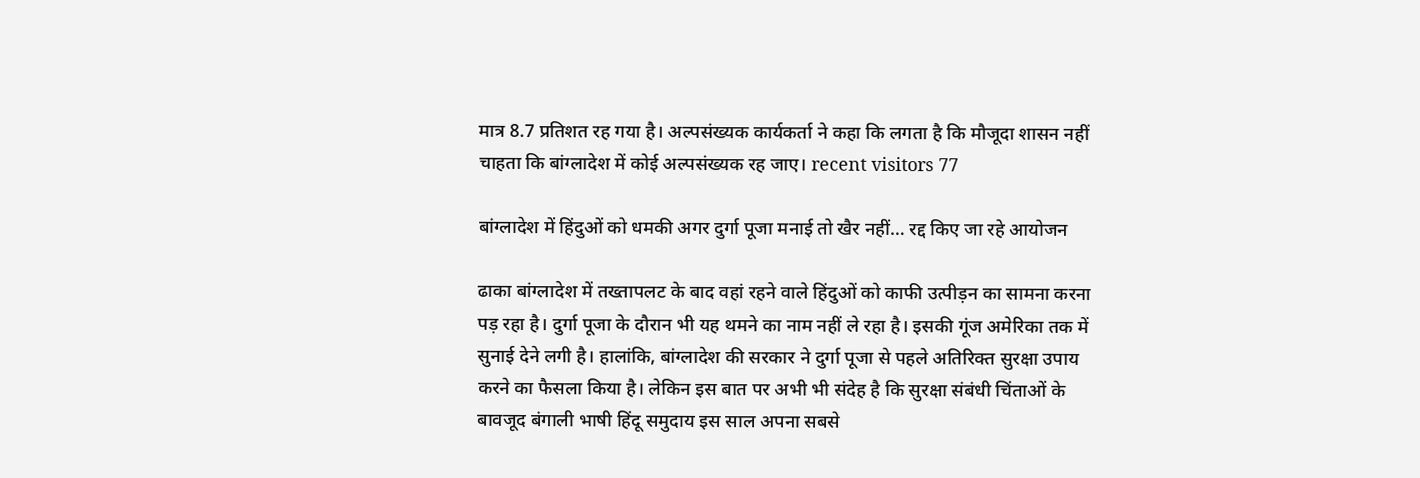मात्र 8.7 प्रतिशत रह गया है। अल्पसंख्यक कार्यकर्ता ने कहा कि लगता है कि मौजूदा शासन नहीं चाहता कि बांग्लादेश में कोई अल्पसंख्यक रह जाए। recent visitors 77

बांग्लादेश में हिंदुओं को धमकी अगर दुर्गा पूजा मनाई तो खैर नहीं… रद्द किए जा रहे आयोजन

ढाका बांग्लादेश में तख्तापलट के बाद वहां रहने वाले हिंदुओं को काफी उत्पीड़न का सामना करना पड़ रहा है। दुर्गा पूजा के दौरान भी यह थमने का नाम नहीं ले रहा है। इसकी गूंज अमेरिका तक में सुनाई देने लगी है। हालांकि, बांग्लादेश की सरकार ने दुर्गा पूजा से पहले अतिरिक्त सुरक्षा उपाय करने का फैसला किया है। लेकिन इस बात पर अभी भी संदेह है कि सुरक्षा संबंधी चिंताओं के बावजूद बंगाली भाषी हिंदू समुदाय इस साल अपना सबसे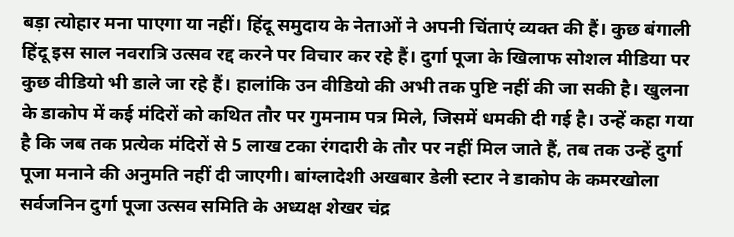बड़ा त्योहार मना पाएगा या नहीं। हिंदू समुदाय के नेताओं ने अपनी चिंताएं व्यक्त की हैं। कुछ बंगाली हिंदू इस साल नवरात्रि उत्सव रद्द करने पर विचार कर रहे हैं। दुर्गा पूजा के खिलाफ सोशल मीडिया पर कुछ वीडियो भी डाले जा रहे हैं। हालांकि उन वीडियो की अभी तक पुष्टि नहीं की जा सकी है। खुलना के डाकोप में कई मंदिरों को कथित तौर पर गुमनाम पत्र मिले, जिसमें धमकी दी गई है। उन्हें कहा गया है कि जब तक प्रत्येक मंदिरों से 5 लाख टका रंगदारी के तौर पर नहीं मिल जाते हैं, तब तक उन्हें दुर्गा पूजा मनाने की अनुमति नहीं दी जाएगी। बांग्लादेशी अखबार डेली स्टार ने डाकोप के कमरखोला सर्वजनिन दुर्गा पूजा उत्सव समिति के अध्यक्ष शेखर चंद्र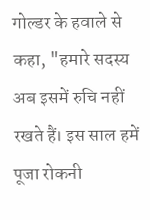गोल्डर के हवाले से कहा, "हमारे सदस्य अब इसमें रुचि नहीं रखते हैं। इस साल हमें पूजा रोकनी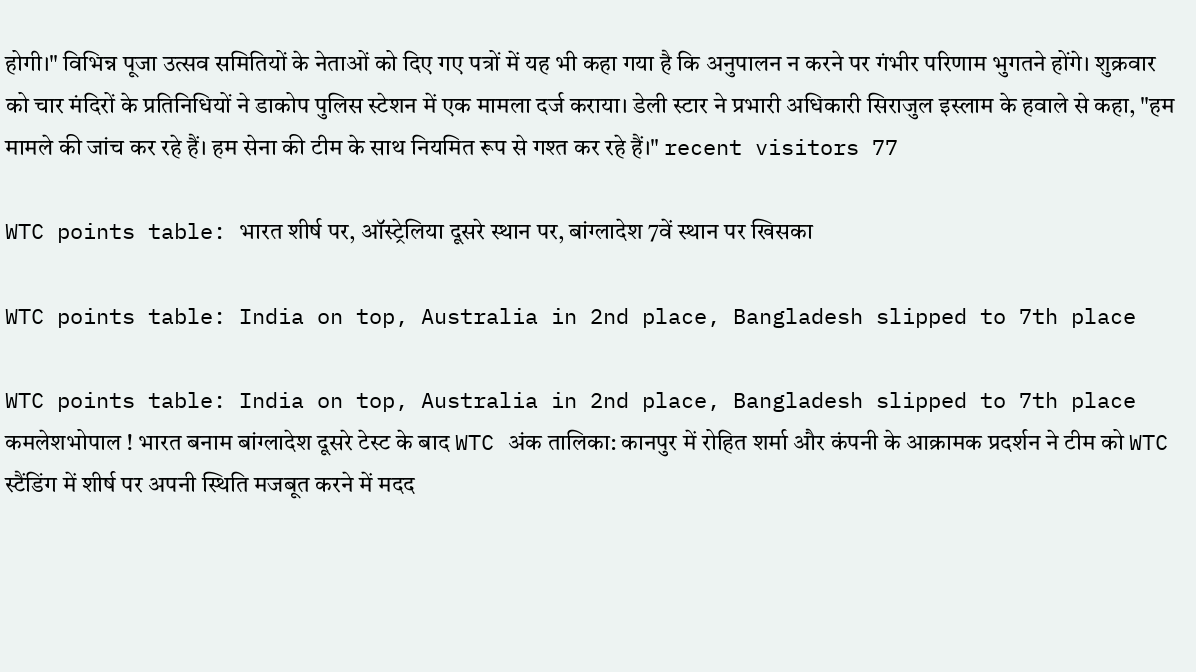होगी।" विभिन्न पूजा उत्सव समितियों के नेताओं को दिए गए पत्रों में यह भी कहा गया है कि अनुपालन न करने पर गंभीर परिणाम भुगतने होंगे। शुक्रवार को चार मंदिरों के प्रतिनिधियों ने डाकोप पुलिस स्टेशन में एक मामला दर्ज कराया। डेली स्टार ने प्रभारी अधिकारी सिराजुल इस्लाम के हवाले से कहा, "हम मामले की जांच कर रहे हैं। हम सेना की टीम के साथ नियमित रूप से गश्त कर रहे हैं।" recent visitors 77

WTC points table: भारत शीर्ष पर, ऑस्ट्रेलिया दूसरे स्थान पर, बांग्लादेश 7वें स्थान पर खिसका

WTC points table: India on top, Australia in 2nd place, Bangladesh slipped to 7th place

WTC points table: India on top, Australia in 2nd place, Bangladesh slipped to 7th place कमलेशभोपाल ! भारत बनाम बांग्लादेश दूसरे टेस्ट के बाद WTC अंक तालिका: कानपुर में रोहित शर्मा और कंपनी के आक्रामक प्रदर्शन ने टीम को WTC स्टैंडिंग में शीर्ष पर अपनी स्थिति मजबूत करने में मदद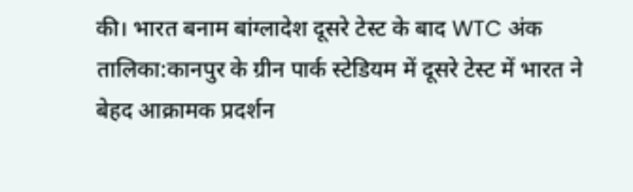की। भारत बनाम बांग्लादेश दूसरे टेस्ट के बाद WTC अंक तालिका:कानपुर के ग्रीन पार्क स्टेडियम में दूसरे टेस्ट में भारत ने बेहद आक्रामक प्रदर्शन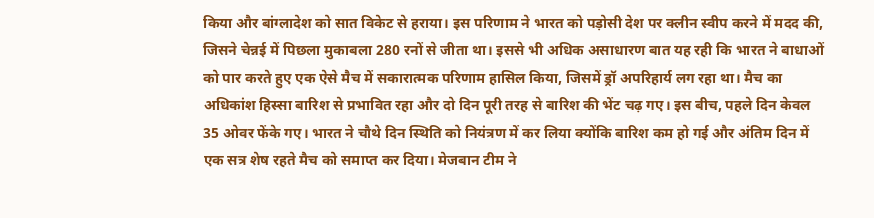किया और बांग्लादेश को सात विकेट से हराया। इस परिणाम ने भारत को पड़ोसी देश पर क्लीन स्वीप करने में मदद की, जिसने चेन्नई में पिछला मुकाबला 280 रनों से जीता था। इससे भी अधिक असाधारण बात यह रही कि भारत ने बाधाओं को पार करते हुए एक ऐसे मैच में सकारात्मक परिणाम हासिल किया, जिसमें ड्रॉ अपरिहार्य लग रहा था। मैच का अधिकांश हिस्सा बारिश से प्रभावित रहा और दो दिन पूरी तरह से बारिश की भेंट चढ़ गए। इस बीच, पहले दिन केवल 35 ओवर फेंके गए। भारत ने चौथे दिन स्थिति को नियंत्रण में कर लिया क्योंकि बारिश कम हो गई और अंतिम दिन में एक सत्र शेष रहते मैच को समाप्त कर दिया। मेजबान टीम ने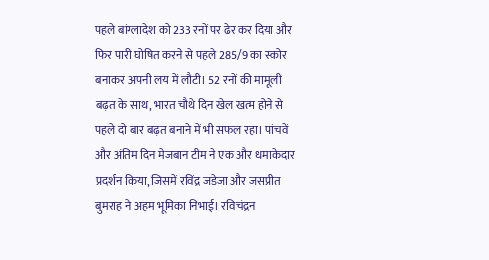पहले बांग्लादेश को 233 रनों पर ढेर कर दिया और फिर पारी घोषित करने से पहले 285/9 का स्कोर बनाकर अपनी लय में लौटी। 52 रनों की मामूली बढ़त के साथ, भारत चौथे दिन खेल खत्म होने से पहले दो बार बढ़त बनाने में भी सफल रहा। पांचवें और अंतिम दिन मेजबान टीम ने एक और धमाकेदार प्रदर्शन किया, जिसमें रविंद्र जडेजा और जसप्रीत बुमराह ने अहम भूमिका निभाई। रविचंद्रन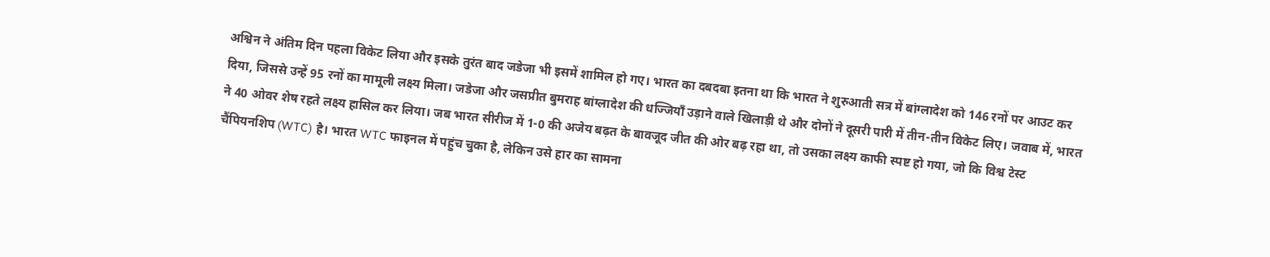अश्विन ने अंतिम दिन पहला विकेट लिया और इसके तुरंत बाद जडेजा भी इसमें शामिल हो गए। भारत का दबदबा इतना था कि भारत ने शुरुआती सत्र में बांग्लादेश को 146 रनों पर आउट कर दिया, जिससे उन्हें 95 रनों का मामूली लक्ष्य मिला। जडेजा और जसप्रीत बुमराह बांग्लादेश की धज्जियाँ उड़ाने वाले खिलाड़ी थे और दोनों ने दूसरी पारी में तीन-तीन विकेट लिए। जवाब में, भारत ने 40 ओवर शेष रहते लक्ष्य हासिल कर लिया। जब भारत सीरीज में 1-0 की अजेय बढ़त के बावजूद जीत की ओर बढ़ रहा था, तो उसका लक्ष्य काफी स्पष्ट हो गया, जो कि विश्व टेस्ट चैंपियनशिप (WTC) है। भारत WTC फाइनल में पहुंच चुका है, लेकिन उसे हार का सामना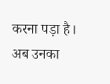करना पड़ा है। अब उनका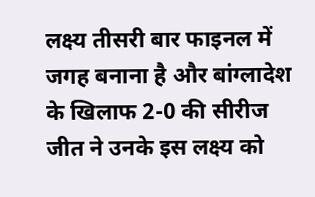लक्ष्य तीसरी बार फाइनल में जगह बनाना है और बांग्लादेश के खिलाफ 2-0 की सीरीज जीत ने उनके इस लक्ष्य को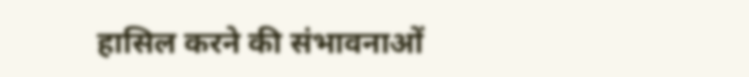हासिल करने की संभावनाओं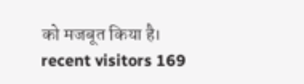को मजबूत किया है। recent visitors 169